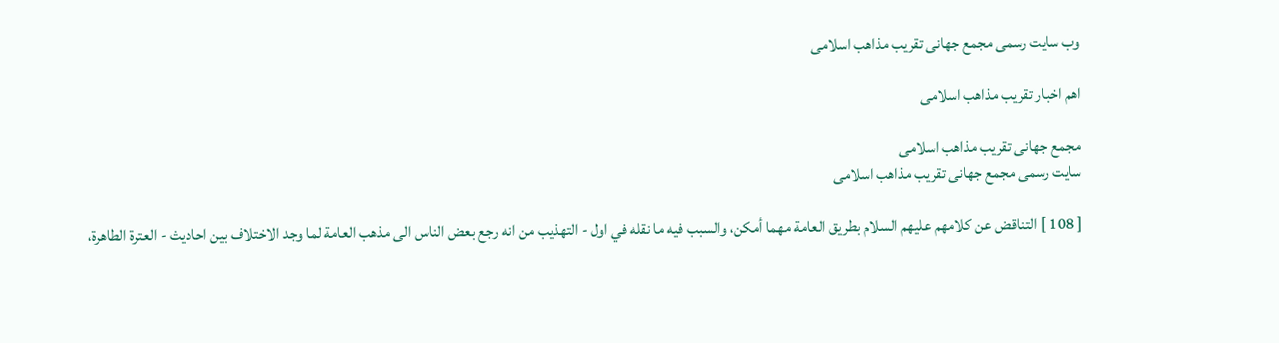وب سایت رسمی مجمع جهانى تقريب مذاهب اسلامى

اهم اخبار تقریب مذاهب اسلامی

مجمع جهانى تقريب مذاهب اسلامى
سایت رسمی مجمع جهانى تقريب مذاهب اسلامى

[ 108 ] التناقض عن كلامهم عليهم السلام بطريق العامة مهما أمكن، والسبب فيه ما نقله في اول - التهذيب من انه رجع بعض الناس الى مذهب العامة لما وجد الاختلاف بين احاديث - العترة الطاهرة،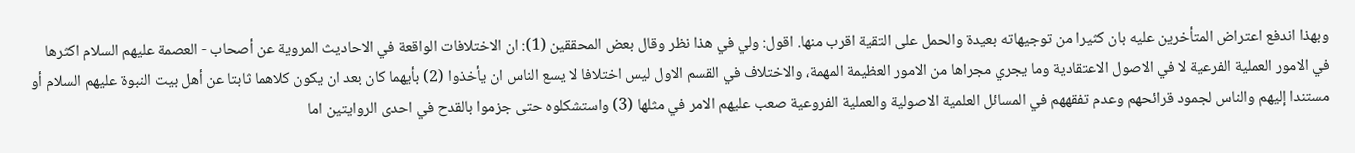وبهذا اندفع اعتراض المتأخرين عليه بان كثيرا من توجيهاته بعيدة والحمل على التقية اقرب منها. اقول: ولي في هذا نظر وقال بعض المحققين (1): ان الاختلافات الواقعة في الاحاديث المروية عن أصحاب - العصمة عليهم السلام اكثرها في الامور العملية الفرعية لا في الاصول الاعتقادية وما يجري مجراها من الامور العظيمة المهمة، والاختلاف في القسم الاول ليس اختلافا لا يسع الناس ان يأخذوا (2) بأيهما كان بعد ان يكون كلاهما ثابتا عن أهل بيت النبوة عليهم السلام أو مستندا إليهم والناس لجمود قرائحهم وعدم تفقههم في المسائل العلمية الاصولية والعملية الفروعية صعب عليهم الامر في مثلها (3) واستشكلوه حتى جزموا بالقدح في احدى الروايتين اما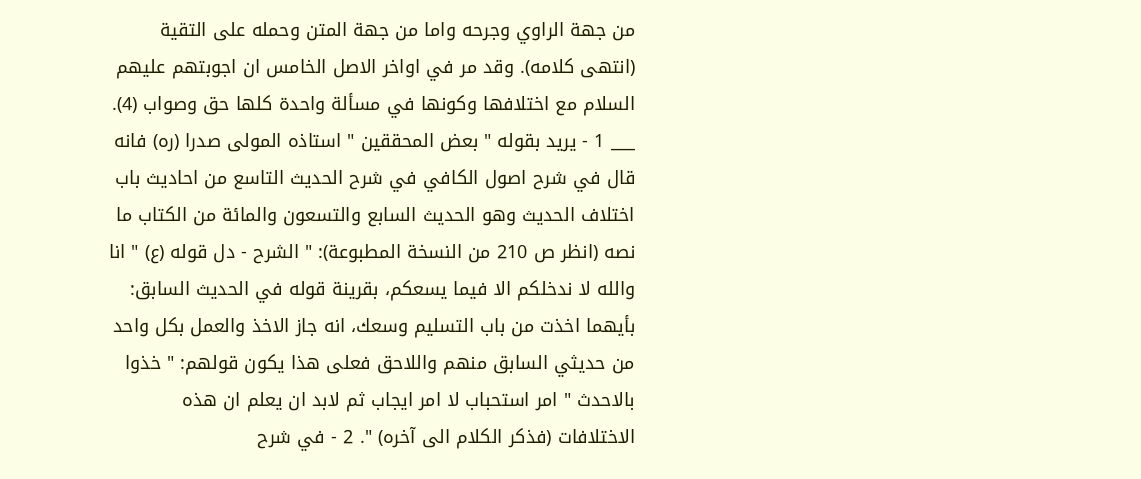من جهة الراوي وجرحه واما من جهة المتن وحمله على التقية (انتهى كلامه). وقد مر في اواخر الاصل الخامس ان اجوبتهم عليهم السلام مع اختلافها وكونها في مسألة واحدة كلها حق وصواب (4). ___ 1 - يريد بقوله " بعض المحققين " استاذه المولى صدرا (ره) فانه قال في شرح اصول الكافي في شرح الحديث التاسع من احاديث باب اختلاف الحديث وهو الحديث السابع والتسعون والمائة من الكتاب ما نصه (انظر ص 210 من النسخة المطبوعة): " الشرح - دل قوله (ع) " انا والله لا ندخلكم الا فيما يسعكم، بقرينة قوله في الحديث السابق: بأيهما اخذت من باب التسليم وسعك، انه جاز الاخذ والعمل بكل واحد من حديثي السابق منهم واللاحق فعلى هذا يكون قولهم: " خذوا بالاحدث " امر استحباب لا امر ايجاب ثم لابد ان يعلم ان هذه الاختلافات (فذكر الكلام الى آخره) ". 2 - في شرح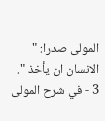المولى صدرا: " الانسان ان يأخذ ". 3 - في شرح المولى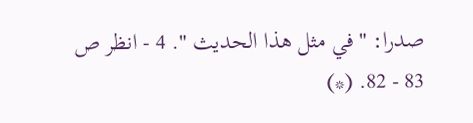صدرا: " في مثل هذا الحديث ". 4 - انظر ص 83 - 82. (*)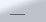___